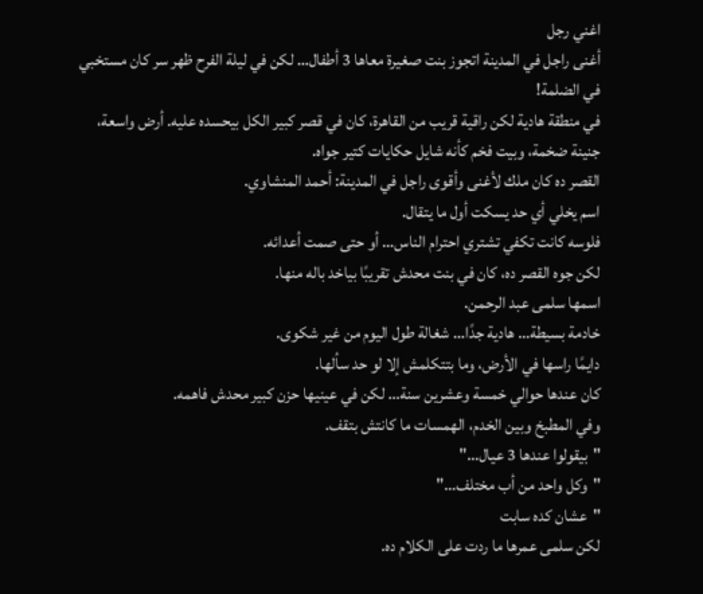اغني رجل
أغنى راجل في المدينة اتجوز بنت صغيرة معاها 3 أطفال… لكن في ليلة الفرح ظهر سر كان مستخبي في الضلمة!
في منطقة هادية لكن راقية قريب من القاهرة، كان في قصر كبير الكل بيحسده عليه. أرض واسعة، جنينة ضخمة، وبيت فخم كأنه شايل حكايات كتير جواه.
القصر ده كان ملك لأغنى وأقوى راجل في المدينة: أحمد المنشاوي.
اسم يخلي أي حد يسكت أول ما يتقال.
فلوسه كانت تكفي تشتري احترام الناس… أو حتى صمت أعدائه.
لكن جوه القصر ده، كان في بنت محدش تقريبًا بياخد باله منها.
اسمها سلمى عبد الرحمن.
خادمة بسيطة… هادية جدًا… شغالة طول اليوم من غير شكوى.
دايمًا راسها في الأرض، وما بتتكلمش إلا لو حد سألها.
كان عندها حوالي خمسة وعشرين سنة… لكن في عينيها حزن كبير محدش فاهمه.
وفي المطبخ وبين الخدم، الهمسات ما كانتش بتقف.
"بيقولوا عندها 3 عيال…"
"وكل واحد من أب مختلف…"
"عشان كده سابت
لكن سلمى عمرها ما ردت على الكلام ده.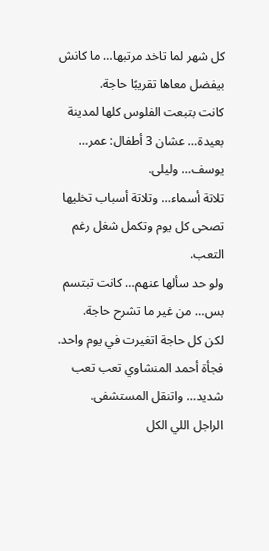كل شهر لما تاخد مرتبها… ما كانش بيفضل معاها تقريبًا حاجة.
كانت بتبعت الفلوس كلها لمدينة بعيدة… عشان 3 أطفال: عمر… يوسف… وليلى.
تلاتة أسماء… وتلاتة أسباب تخليها تصحى كل يوم وتكمل شغل رغم التعب.
ولو حد سألها عنهم… كانت تبتسم بس… من غير ما تشرح حاجة.
لكن كل حاجة اتغيرت في يوم واحد.
فجأة أحمد المنشاوي تعب تعب شديد… واتنقل المستشفى.
الراجل اللي الكل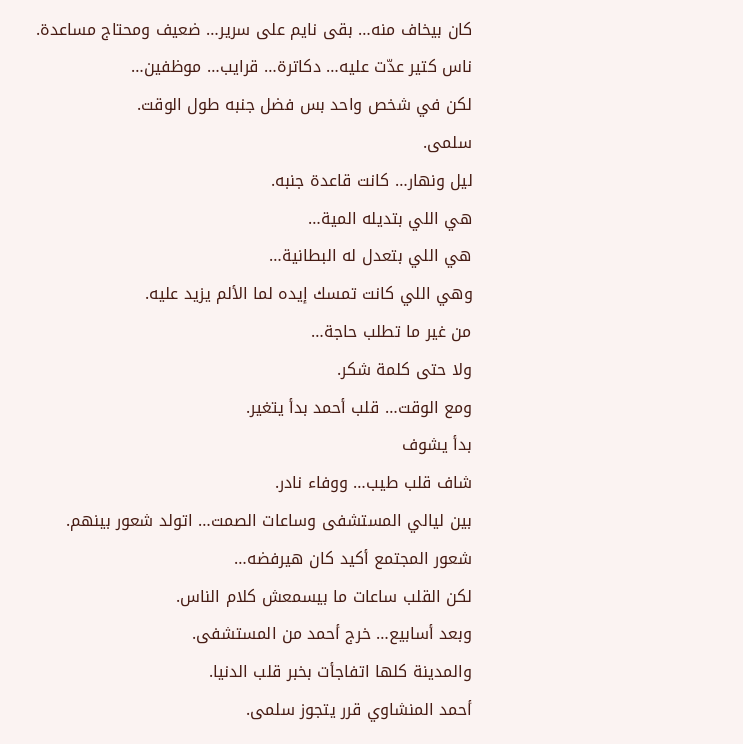كان بيخاف منه… بقى نايم على سرير… ضعيف ومحتاج مساعدة.
ناس كتير عدّت عليه… دكاترة… قرايب… موظفين…
لكن في شخص واحد بس فضل جنبه طول الوقت.
سلمى.
ليل ونهار… كانت قاعدة جنبه.
هي اللي بتديله المية…
هي اللي بتعدل له البطانية…
وهي اللي كانت تمسك إيده لما الألم يزيد عليه.
من غير ما تطلب حاجة…
ولا حتى كلمة شكر.
ومع الوقت… قلب أحمد بدأ يتغير.
بدأ يشوف
شاف قلب طيب… ووفاء نادر.
بين ليالي المستشفى وساعات الصمت… اتولد شعور بينهم.
شعور المجتمع أكيد كان هيرفضه…
لكن القلب ساعات ما بيسمعش كلام الناس.
وبعد أسابيع… خرج أحمد من المستشفى.
والمدينة كلها اتفاجأت بخبر قلب الدنيا.
أحمد المنشاوي قرر يتجوز سلمى.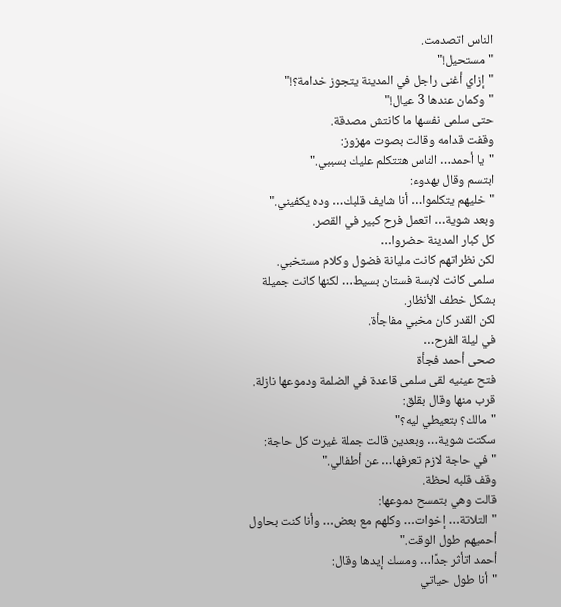الناس اتصدمت.
"مستحيل!"
"إزاي أغنى راجل في المدينة يتجوز خدامة؟!"
"وكمان عندها 3 عيال!"
حتى سلمى نفسها ما كانتش مصدقة.
وقفت قدامه وقالت بصوت مهزوز:
"يا أحمد… الناس هتتكلم عليك بسببي."
ابتسم وقال بهدوء:
"خليهم يتكلموا… أنا شايف قلبك… وده يكفيني."
وبعد شوية… اتعمل فرح كبير في القصر.
كل كبار المدينة حضروا…
لكن نظراتهم كانت مليانة فضول وكلام مستخبي.
سلمى كانت لابسة فستان بسيط… لكنها كانت جميلة بشكل خطف الأنظار.
لكن القدر كان مخبي مفاجأة.
في ليلة الفرح…
صحى أحمد فجأة
فتح عينيه لقى سلمى قاعدة في الضلمة ودموعها نازلة.
قرب منها وقال بقلق:
"مالك؟ بتعيطي ليه؟"
سكتت شوية… وبعدين قالت جملة غيرت كل حاجة:
"في حاجة لازم تعرفها… عن أطفالي."
وقف قلبه لحظة.
قالت وهي بتمسح دموعها:
"التلاتة… إخوات… وكلهم مع بعض… وأنا كنت بحاول أحميهم طول الوقت."
أحمد اتأثر جدًا… ومسك إيدها وقال:
"أنا طول حياتي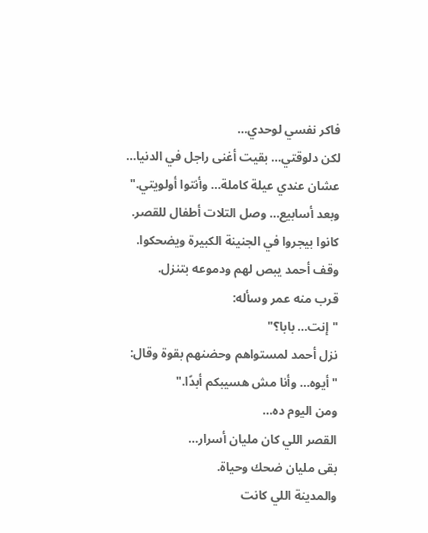فاكر نفسي لوحدي…
لكن دلوقتي… بقيت أغنى راجل في الدنيا…
عشان عندي عيلة كاملة… وأنتوا أولويتي."
وبعد أسابيع… وصل التلات أطفال للقصر.
كانوا بيجروا في الجنينة الكبيرة ويضحكوا.
وقف أحمد يبص لهم ودموعه بتنزل.
قرب منه عمر وسأله:
"إنت… بابا؟"
نزل أحمد لمستواهم وحضنهم بقوة وقال:
"أيوه… وأنا مش هسيبكم أبدًا."
ومن اليوم ده…
القصر اللي كان مليان أسرار…
بقى مليان ضحك وحياة.
والمدينة اللي كانت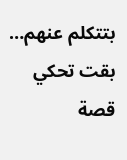بتتكلم عنهم…
بقت تحكي قصة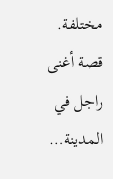مختلفة.
قصة أغنى راجل في المدينة…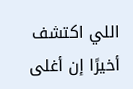اللي اكتشف أخيرًا إن أغلى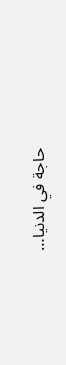حاجة في الدنيا…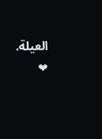العيلة. ❤